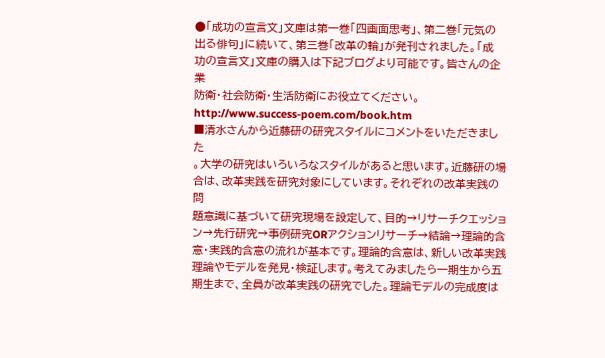●「成功の宣言文」文庫は第一巻「四画面思考」、第二巻「元気の
出る俳句」に続いて、第三巻「改革の輪」が発刊されました。「成
功の宣言文」文庫の購入は下記ブログより可能です。皆さんの企業
防衛・社会防衛・生活防衛にお役立てください。
http://www.success-poem.com/book.htm
■清水さんから近藤研の研究スタイルにコメントをいただきました
。大学の研究はいろいろなスタイルがあると思います。近藤研の場
合は、改革実践を研究対象にしています。それぞれの改革実践の問
題意識に基づいて研究現場を設定して、目的→リサーチクエッショ
ン→先行研究→事例研究ORアクションリサーチ→結論→理論的含
意・実践的含意の流れが基本です。理論的含意は、新しい改革実践
理論やモデルを発見・検証します。考えてみましたら一期生から五
期生まで、全員が改革実践の研究でした。理論モデルの完成度は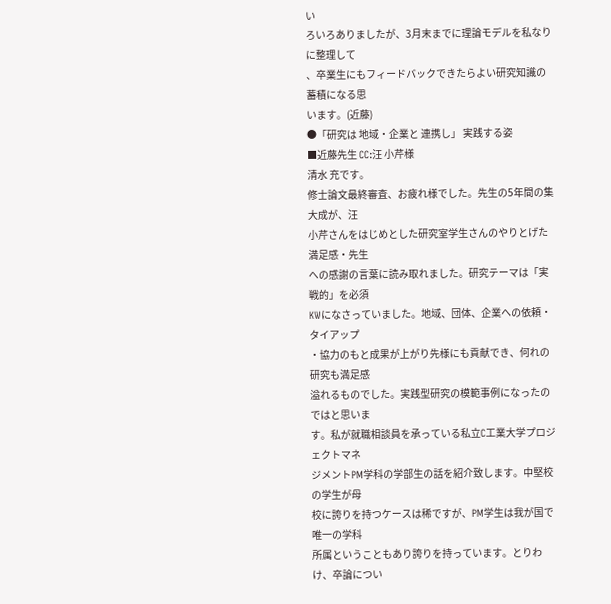い
ろいろありましたが、3月末までに理論モデルを私なりに整理して
、卒業生にもフィードバックできたらよい研究知識の蓄積になる思
います。(近藤)
●「研究は 地域・企業と 連携し」 実践する姿
■近藤先生 CC:汪 小芹様
清水 充です。
修士論文最終審査、お疲れ様でした。先生の5年間の集大成が、汪
小芹さんをはじめとした研究室学生さんのやりとげた満足感・先生
への感謝の言葉に読み取れました。研究テーマは「実戦的」を必須
KWになさっていました。地域、団体、企業への依頼・タイアップ
・協力のもと成果が上がり先様にも貢献でき、何れの研究も満足感
溢れるものでした。実践型研究の模範事例になったのではと思いま
す。私が就職相談員を承っている私立C工業大学プロジェクトマネ
ジメントPM学科の学部生の話を紹介致します。中堅校の学生が母
校に誇りを持つケースは稀ですが、PM学生は我が国で唯一の学科
所属ということもあり誇りを持っています。とりわけ、卒論につい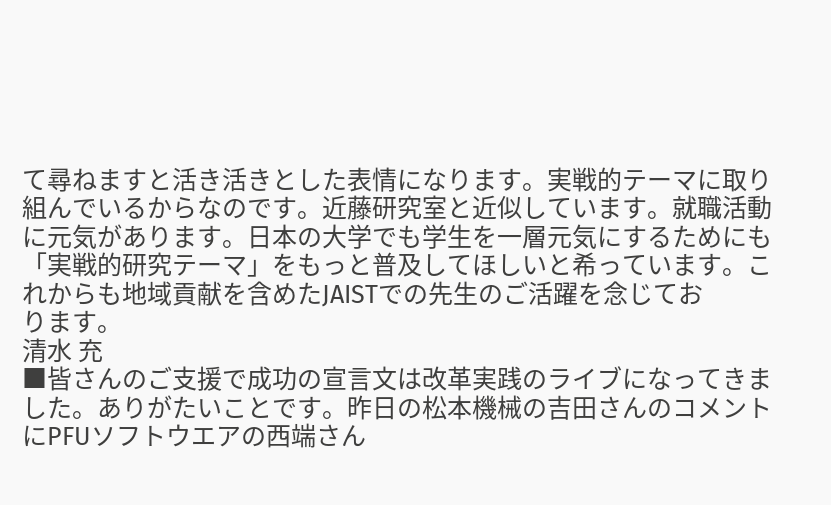て尋ねますと活き活きとした表情になります。実戦的テーマに取り
組んでいるからなのです。近藤研究室と近似しています。就職活動
に元気があります。日本の大学でも学生を一層元気にするためにも
「実戦的研究テーマ」をもっと普及してほしいと希っています。こ
れからも地域貢献を含めたJAISTでの先生のご活躍を念じてお
ります。
清水 充
■皆さんのご支援で成功の宣言文は改革実践のライブになってきま
した。ありがたいことです。昨日の松本機械の吉田さんのコメント
にPFUソフトウエアの西端さん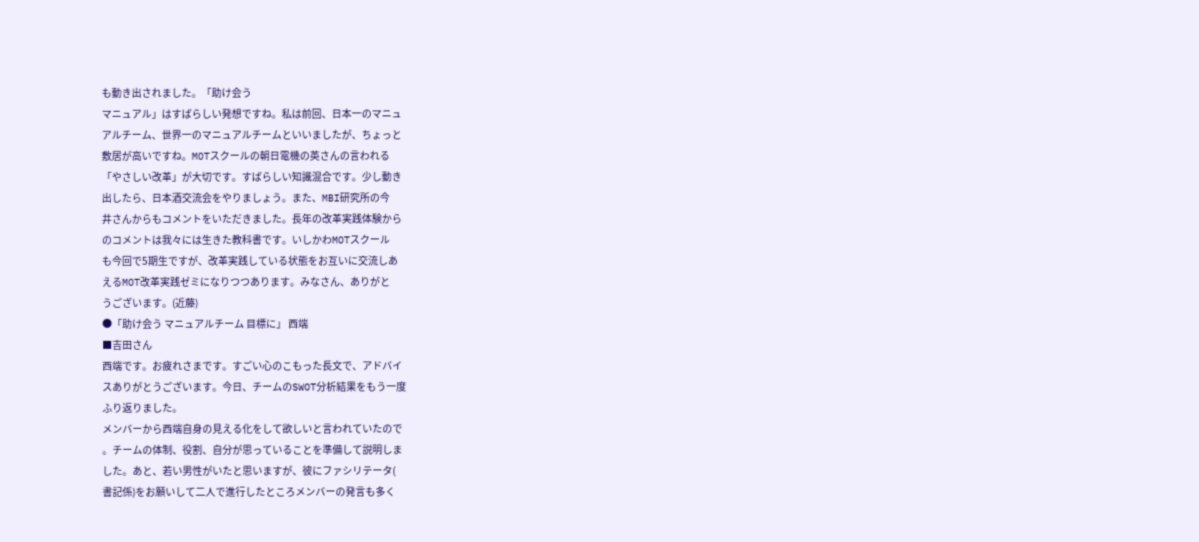も動き出されました。「助け会う
マニュアル」はすばらしい発想ですね。私は前回、日本一のマニュ
アルチーム、世界一のマニュアルチームといいましたが、ちょっと
敷居が高いですね。MOTスクールの朝日電機の英さんの言われる
「やさしい改革」が大切です。すばらしい知識混合です。少し動き
出したら、日本酒交流会をやりましょう。また、MBI研究所の今
井さんからもコメントをいただきました。長年の改革実践体験から
のコメントは我々には生きた教科書です。いしかわMOTスクール
も今回で5期生ですが、改革実践している状態をお互いに交流しあ
えるMOT改革実践ゼミになりつつあります。みなさん、ありがと
うございます。(近藤)
●「助け会う マニュアルチーム 目標に」 西端
■吉田さん
西端です。お疲れさまです。すごい心のこもった長文で、アドバイ
スありがとうございます。今日、チームのSWOT分析結果をもう一度
ふり返りました。
メンバーから西端自身の見える化をして欲しいと言われていたので
。チームの体制、役割、自分が思っていることを準備して説明しま
した。あと、若い男性がいたと思いますが、彼にファシリテータ(
書記係)をお願いして二人で進行したところメンバーの発言も多く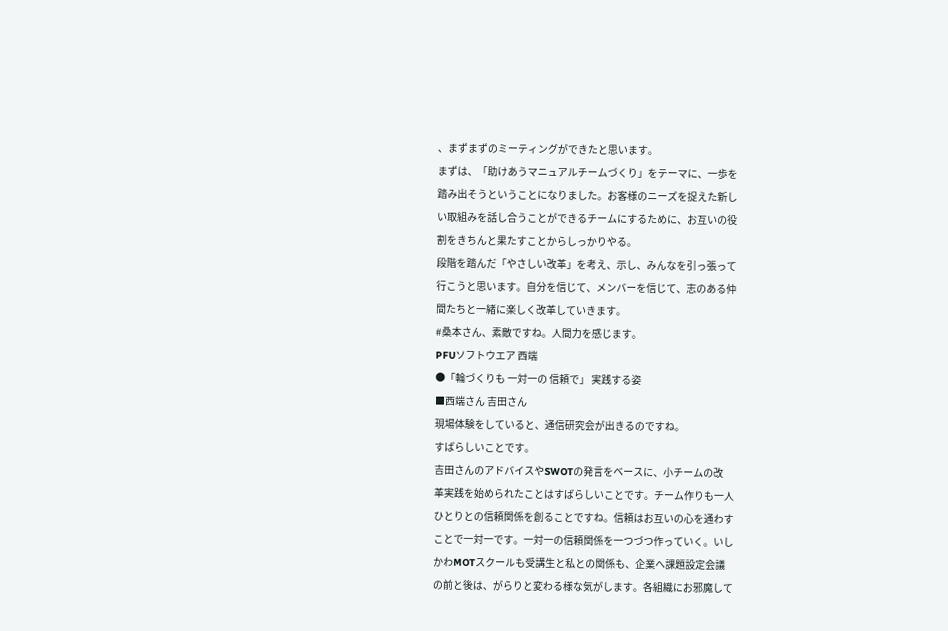、まずまずのミーティングができたと思います。
まずは、「助けあうマニュアルチームづくり」をテーマに、一歩を
踏み出そうということになりました。お客様のニーズを捉えた新し
い取組みを話し合うことができるチームにするために、お互いの役
割をきちんと果たすことからしっかりやる。
段階を踏んだ「やさしい改革」を考え、示し、みんなを引っ張って
行こうと思います。自分を信じて、メンバーを信じて、志のある仲
間たちと一緒に楽しく改革していきます。
#桑本さん、素敵ですね。人間力を感じます。
PFUソフトウエア 西端
●「輪づくりも 一対一の 信頼で」 実践する姿
■西端さん 吉田さん
現場体験をしていると、通信研究会が出きるのですね。
すばらしいことです。
吉田さんのアドバイスやSWOTの発言をベースに、小チームの改
革実践を始められたことはすばらしいことです。チーム作りも一人
ひとりとの信頼関係を創ることですね。信頼はお互いの心を通わす
ことで一対一です。一対一の信頼関係を一つづつ作っていく。いし
かわMOTスクールも受講生と私との関係も、企業へ課題設定会議
の前と後は、がらりと変わる様な気がします。各組織にお邪魔して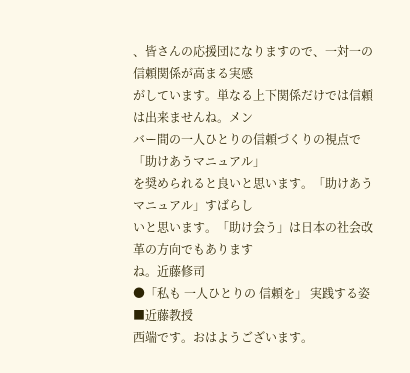、皆さんの応援団になりますので、一対一の信頼関係が高まる実感
がしています。単なる上下関係だけでは信頼は出来ませんね。メン
バー間の一人ひとりの信頼づくりの視点で「助けあうマニュアル」
を奨められると良いと思います。「助けあうマニュアル」すばらし
いと思います。「助け会う」は日本の社会改革の方向でもあります
ね。近藤修司
●「私も 一人ひとりの 信頼を」 実践する姿
■近藤教授
西端です。おはようございます。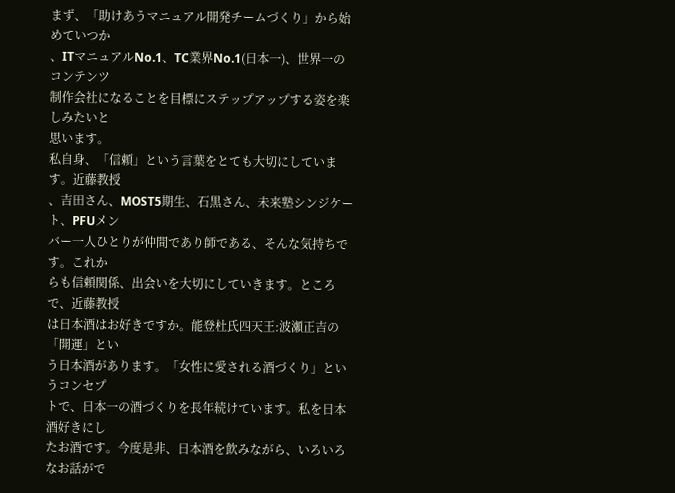まず、「助けあうマニュアル開発チームづくり」から始めていつか
、ITマニュアルNo.1、TC業界No.1(日本一)、世界一のコンテンツ
制作会社になることを目標にステップアップする姿を楽しみたいと
思います。
私自身、「信頼」という言葉をとても大切にしています。近藤教授
、吉田さん、MOST5期生、石黒さん、未来塾シンジケート、PFUメン
バー一人ひとりが仲間であり師である、そんな気持ちです。これか
らも信頼関係、出会いを大切にしていきます。ところで、近藤教授
は日本酒はお好きですか。能登杜氏四天王:波瀬正吉の「開運」とい
う日本酒があります。「女性に愛される酒づくり」というコンセプ
トで、日本一の酒づくりを長年続けています。私を日本酒好きにし
たお酒です。今度是非、日本酒を飲みながら、いろいろなお話がで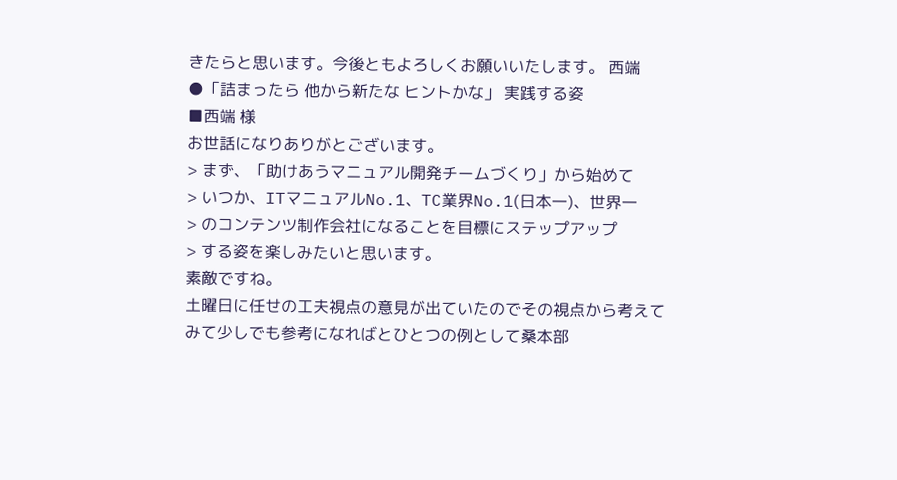きたらと思います。今後ともよろしくお願いいたします。 西端
●「詰まったら 他から新たな ヒントかな」 実践する姿
■西端 様
お世話になりありがとございます。
> まず、「助けあうマニュアル開発チームづくり」から始めて
> いつか、ITマニュアルNo.1、TC業界No.1(日本一)、世界一
> のコンテンツ制作会社になることを目標にステップアップ
> する姿を楽しみたいと思います。
素敵ですね。
土曜日に任せの工夫視点の意見が出ていたのでその視点から考えて
みて少しでも参考になればとひとつの例として桑本部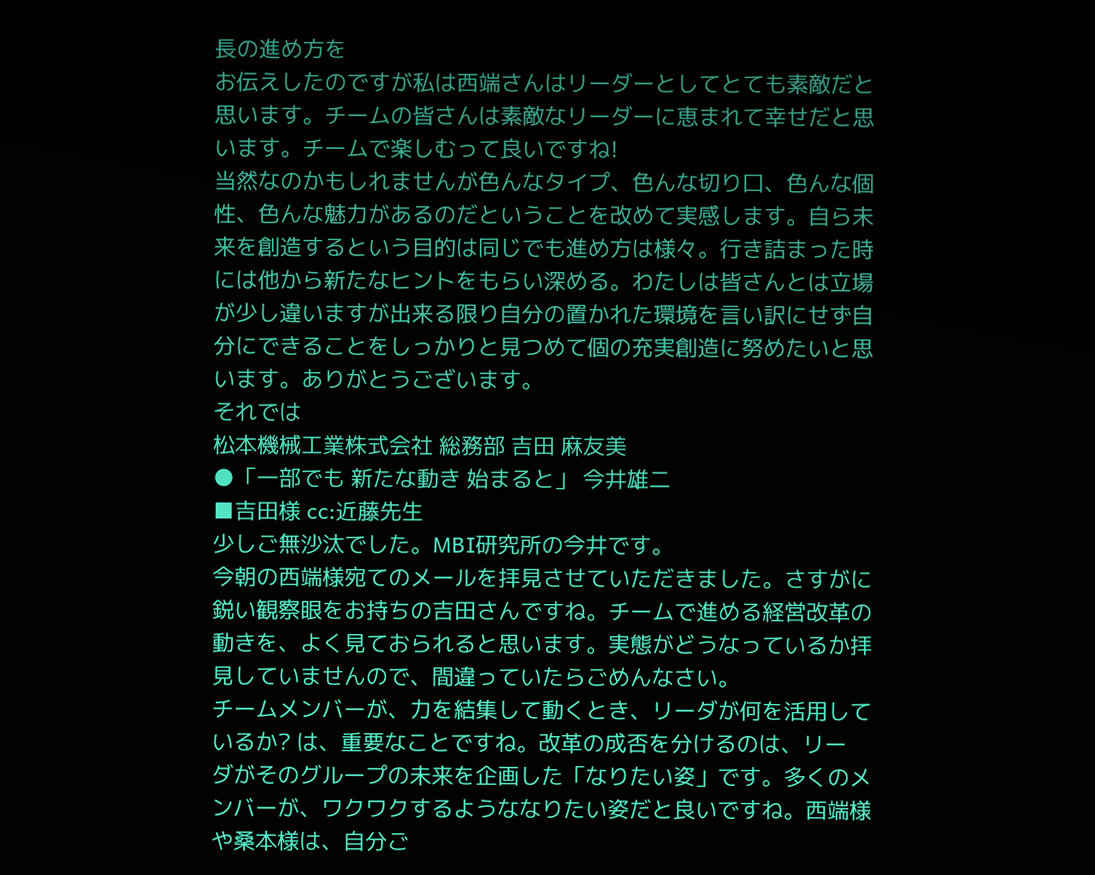長の進め方を
お伝えしたのですが私は西端さんはリーダーとしてとても素敵だと
思います。チームの皆さんは素敵なリーダーに恵まれて幸せだと思
います。チームで楽しむって良いですね!
当然なのかもしれませんが色んなタイプ、色んな切り口、色んな個
性、色んな魅力があるのだということを改めて実感します。自ら未
来を創造するという目的は同じでも進め方は様々。行き詰まった時
には他から新たなヒントをもらい深める。わたしは皆さんとは立場
が少し違いますが出来る限り自分の置かれた環境を言い訳にせず自
分にできることをしっかりと見つめて個の充実創造に努めたいと思
います。ありがとうございます。
それでは
松本機械工業株式会社 総務部 吉田 麻友美
●「一部でも 新たな動き 始まると」 今井雄二
■吉田様 cc:近藤先生
少しご無沙汰でした。MBI研究所の今井です。
今朝の西端様宛てのメールを拝見させていただきました。さすがに
鋭い観察眼をお持ちの吉田さんですね。チームで進める経営改革の
動きを、よく見ておられると思います。実態がどうなっているか拝
見していませんので、間違っていたらごめんなさい。
チームメンバーが、力を結集して動くとき、リーダが何を活用して
いるか? は、重要なことですね。改革の成否を分けるのは、リー
ダがそのグループの未来を企画した「なりたい姿」です。多くのメ
ンバーが、ワクワクするようななりたい姿だと良いですね。西端様
や桑本様は、自分ご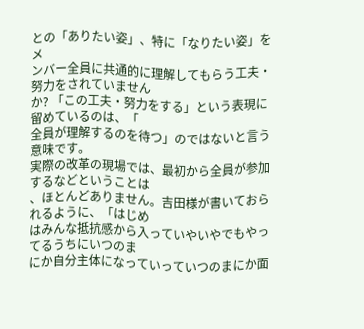との「ありたい姿」、特に「なりたい姿」をメ
ンバー全員に共通的に理解してもらう工夫・努力をされていません
か? 「この工夫・努力をする」という表現に留めているのは、「
全員が理解するのを待つ」のではないと言う意味です。
実際の改革の現場では、最初から全員が参加するなどということは
、ほとんどありません。吉田様が書いておられるように、「はじめ
はみんな抵抗感から入っていやいやでもやっ てるうちにいつのま
にか自分主体になっていっていつのまにか面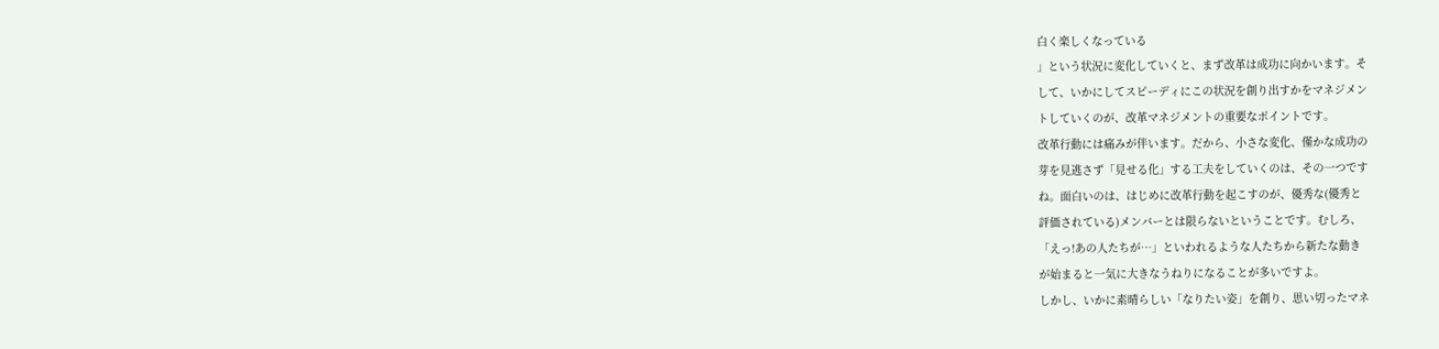白く楽しくなっている
」という状況に変化していくと、まず改革は成功に向かいます。そ
して、いかにしてスピーディにこの状況を創り出すかをマネジメン
トしていくのが、改革マネジメントの重要なポイントです。
改革行動には痛みが伴います。だから、小さな変化、僅かな成功の
芽を見逃さず「見せる化」する工夫をしていくのは、その一つです
ね。面白いのは、はじめに改革行動を起こすのが、優秀な(優秀と
評価されている)メンバーとは限らないということです。むしろ、
「えっ!あの人たちが…」といわれるような人たちから新たな動き
が始まると一気に大きなうねりになることが多いですよ。
しかし、いかに素晴らしい「なりたい姿」を創り、思い切ったマネ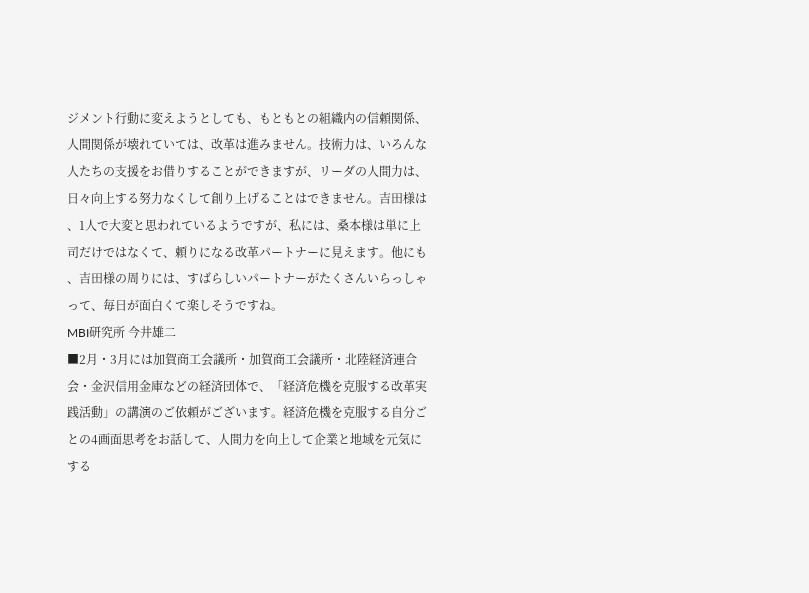ジメント行動に変えようとしても、もともとの組織内の信頼関係、
人間関係が壊れていては、改革は進みません。技術力は、いろんな
人たちの支援をお借りすることができますが、リーダの人間力は、
日々向上する努力なくして創り上げることはできません。吉田様は
、1人で大変と思われているようですが、私には、桑本様は単に上
司だけではなくて、頼りになる改革パートナーに見えます。他にも
、吉田様の周りには、すばらしいパートナーがたくさんいらっしゃ
って、毎日が面白くて楽しそうですね。
MBI研究所 今井雄二
■2月・3月には加賀商工会議所・加賀商工会議所・北陸経済連合
会・金沢信用金庫などの経済団体で、「経済危機を克服する改革実
践活動」の講演のご依頼がございます。経済危機を克服する自分ご
との4画面思考をお話して、人間力を向上して企業と地域を元気に
する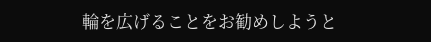輪を広げることをお勧めしようと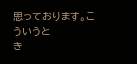思っております。こういうと
き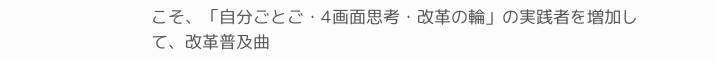こそ、「自分ごとご・4画面思考・改革の輪」の実践者を増加し
て、改革普及曲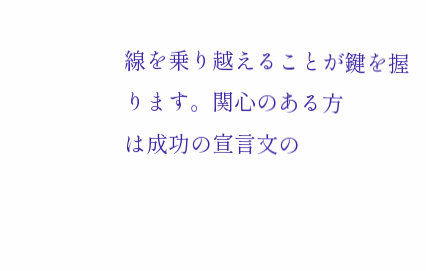線を乗り越えることが鍵を握ります。関心のある方
は成功の宣言文の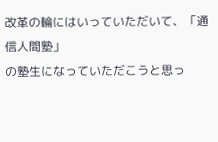改革の輪にはいっていただいて、「通信人間塾」
の塾生になっていただこうと思っ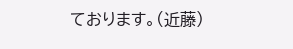ております。(近藤)